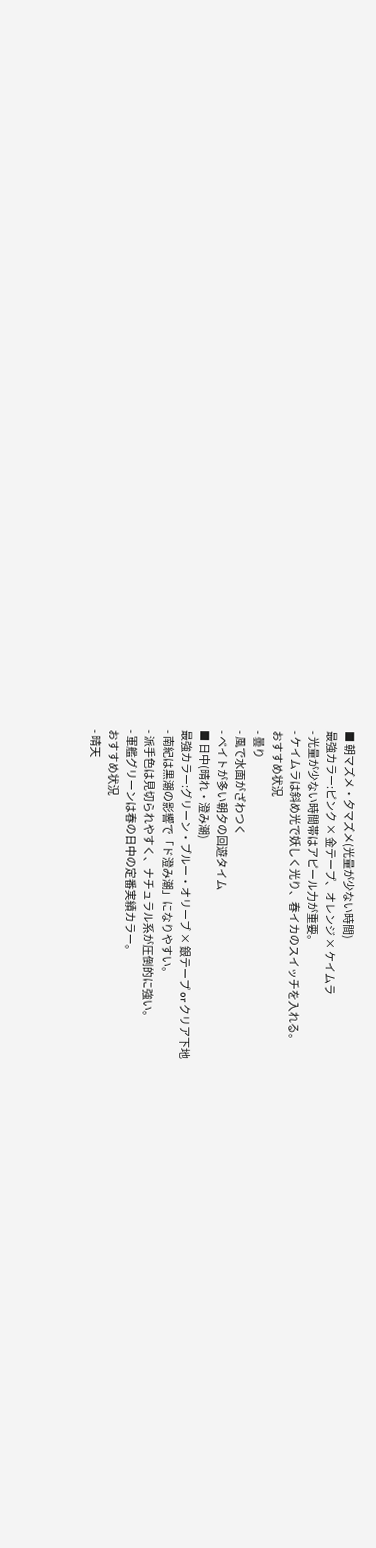■ 朝マズメ・夕マズメ(光量が少ない時間)
最強カラー:ピンク × 金テープ、オレンジ × ケイムラ
- 光量が少ない時間帯はアピール力が重要。
- ケイムラは斜め光で妖しく光り、春イカのスイッチを入れる。
おすすめ状況
- 曇り
- 風で水面がざわつく
- ベイトが多い朝夕の回遊タイム
■ 日中(晴れ・澄み潮)
最強カラー:グリーン・ブルー・オリーブ × 銀テープ or クリア下地
- 南紀は黒潮の影響で「ド澄み潮」になりやすい。
- 派手色は見切られやすく、ナチュラル系が圧倒的に強い。
- 軍艦グリーンは春の日中の定番実績カラー。
おすすめ状況
- 晴天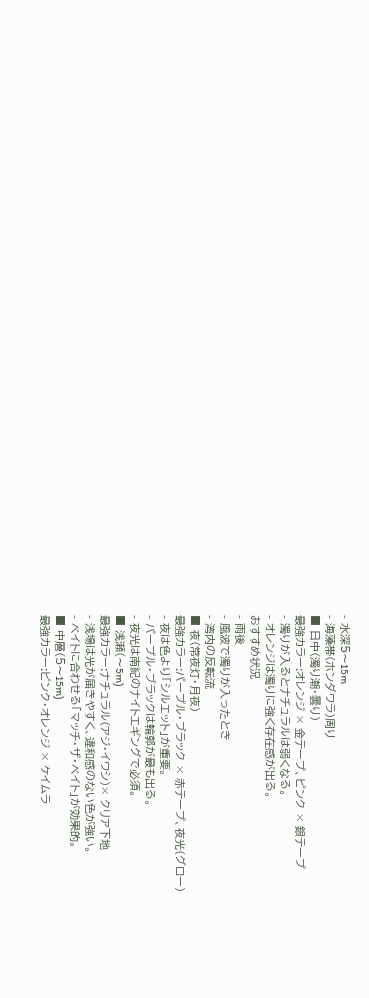- 水深5〜15m
- 海藻帯(ホンダワラ)周り
■ 日中(濁り潮・曇り)
最強カラー:オレンジ × 金テープ、ピンク × 銀テープ
- 濁りが入るとナチュラルは弱くなる。
- オレンジは濁りに強く存在感が出る。
おすすめ状況
- 雨後
- 風波で濁りが入ったとき
- 湾内の反転流
■ 夜(常夜灯・月夜)
最強カラー:パープル・ブラック × 赤テープ、夜光(グロー)
- 夜は色より「シルエット」が重要。
- パープル・ブラックは輪郭が最も出る。
- 夜光は南紀のナイトエギングで必須。
■ 浅瀬(〜5m)
最強カラー:ナチュラル(アジ・イワシ)× クリア下地
- 浅場は光が届きやすく、違和感のない色が強い。
- ベイトに合わせる「マッチ・ザ・ベイト」が効果的。
■ 中層(5〜15m)
最強カラー:ピンク・オレンジ × ケイムラ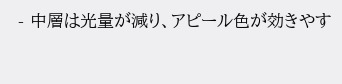- 中層は光量が減り、アピール色が効きやす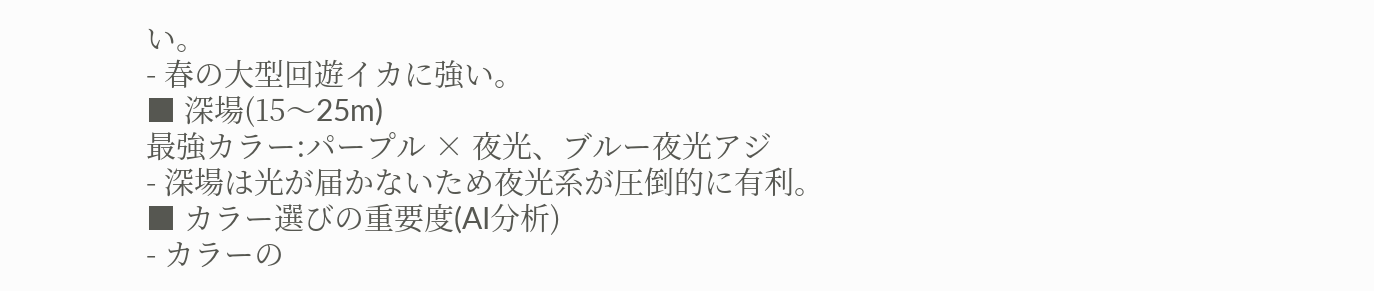い。
- 春の大型回遊イカに強い。
■ 深場(15〜25m)
最強カラー:パープル × 夜光、ブルー夜光アジ
- 深場は光が届かないため夜光系が圧倒的に有利。
■ カラー選びの重要度(AI分析)
- カラーの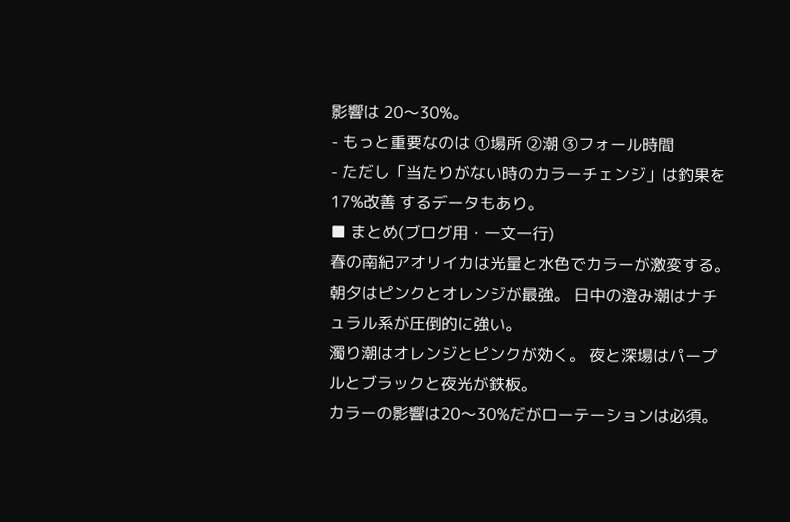影響は 20〜30%。
- もっと重要なのは ①場所 ②潮 ③フォール時間
- ただし「当たりがない時のカラーチェンジ」は釣果を 17%改善 するデータもあり。
■ まとめ(ブログ用・一文一行)
春の南紀アオリイカは光量と水色でカラーが激変する。
朝夕はピンクとオレンジが最強。 日中の澄み潮はナチュラル系が圧倒的に強い。
濁り潮はオレンジとピンクが効く。 夜と深場はパープルとブラックと夜光が鉄板。
カラーの影響は20〜30%だがローテーションは必須。